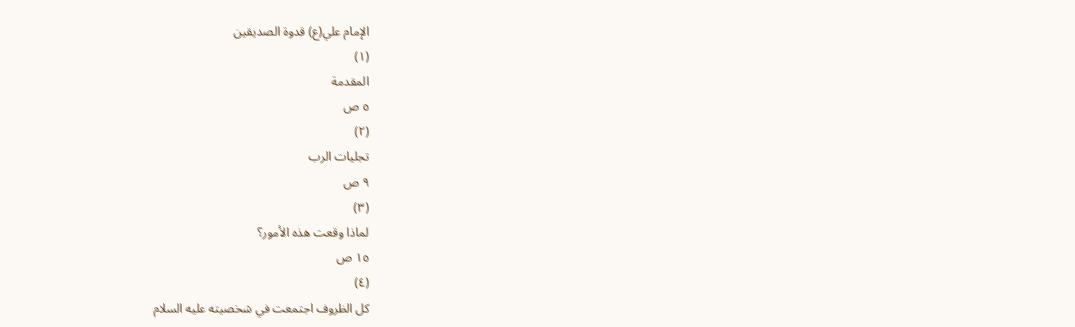الإمام علي(ع) قدوة الصديقين
(١)
المقدمة
٥ ص
(٢)
تجلیات الرب
٩ ص
(٣)
لماذا وقعت هذه الأمور؟
١٥ ص
(٤)
كل الظروف اجتمعت في شخصيته عليه السلام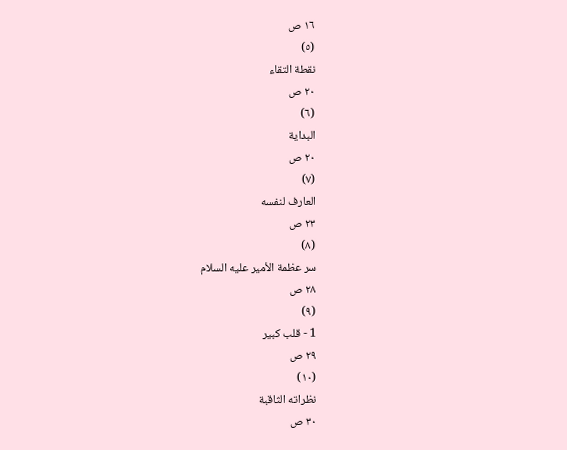١٦ ص
(٥)
نقطة التقاء
٢٠ ص
(٦)
البداية
٢٠ ص
(٧)
العارف لنفسه
٢٣ ص
(٨)
سر عظمة الأمير عليه السلام
٢٨ ص
(٩)
1 - قلب كبير
٢٩ ص
(١٠)
نظراته الثاقبة
٣٠ ص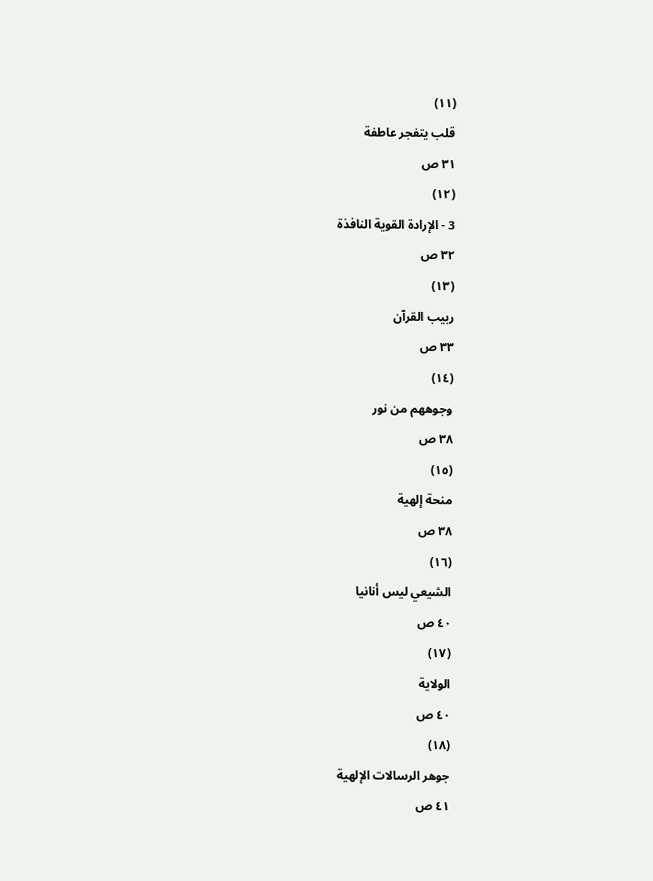(١١)
قلب يتفجر عاطفة
٣١ ص
(١٢)
3 - الإرادة القوية النافذة
٣٢ ص
(١٣)
ربيب القرآن
٣٣ ص
(١٤)
وجوههم من نور
٣٨ ص
(١٥)
منحة إلهية
٣٨ ص
(١٦)
الشيعي ليس أنانيا
٤٠ ص
(١٧)
الولاية
٤٠ ص
(١٨)
جوهر الرسالات الإلهية
٤١ ص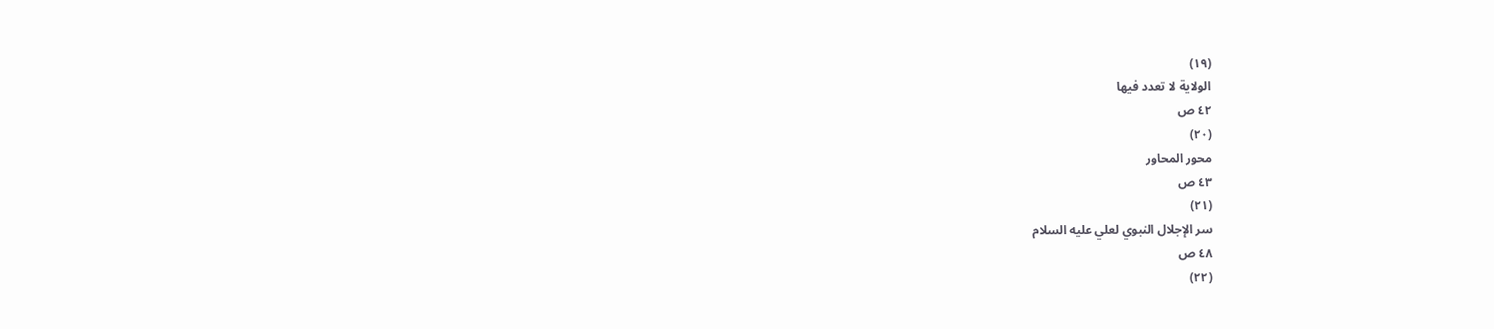(١٩)
الولاية لا تعدد فيها
٤٢ ص
(٢٠)
محور المحاور
٤٣ ص
(٢١)
سر الإجلال النبوي لعلي عليه السلام
٤٨ ص
(٢٢)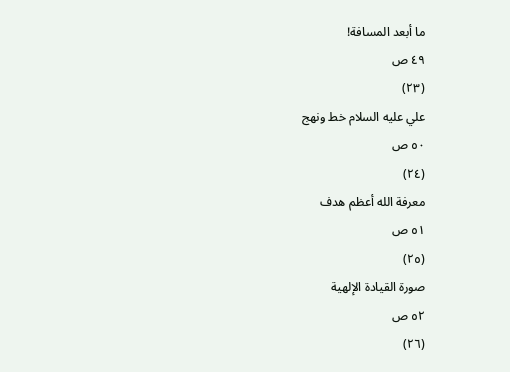ما أبعد المسافة!
٤٩ ص
(٢٣)
علي عليه السلام خط ونهج
٥٠ ص
(٢٤)
معرفة الله أعظم هدف
٥١ ص
(٢٥)
صورة القيادة الإلهية
٥٢ ص
(٢٦)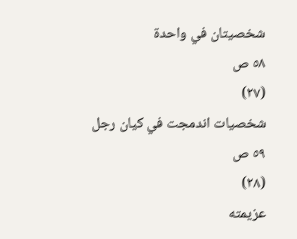شخصيتان في واحدة
٥٨ ص
(٢٧)
شخصيات اندمجت في كيان رجل
٥٩ ص
(٢٨)
عزيمته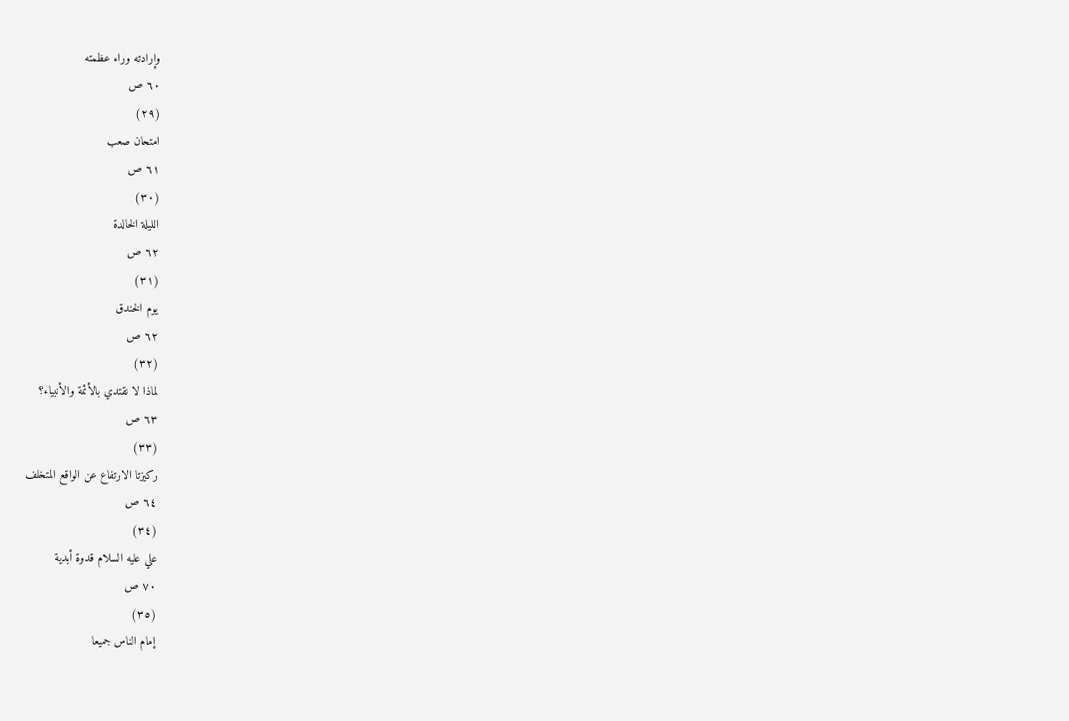وإرادته وراء عظمته
٦٠ ص
(٢٩)
امتحان صعب
٦١ ص
(٣٠)
الليلة الخالدة
٦٢ ص
(٣١)
يوم الخندق
٦٢ ص
(٣٢)
لماذا لا نقتدي بالأئمة والأنبياء؟
٦٣ ص
(٣٣)
ركيزتا الارتفاع عن الواقع المتخلف
٦٤ ص
(٣٤)
علي عليه السلام قدوة أبدية
٧٠ ص
(٣٥)
إمام الناس جميعا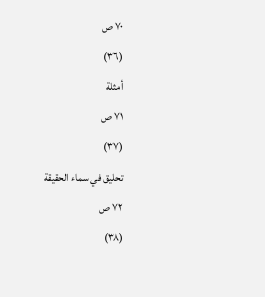٧٠ ص
(٣٦)
أمثلة
٧١ ص
(٣٧)
تحليق في سماء الحقيقة
٧٢ ص
(٣٨)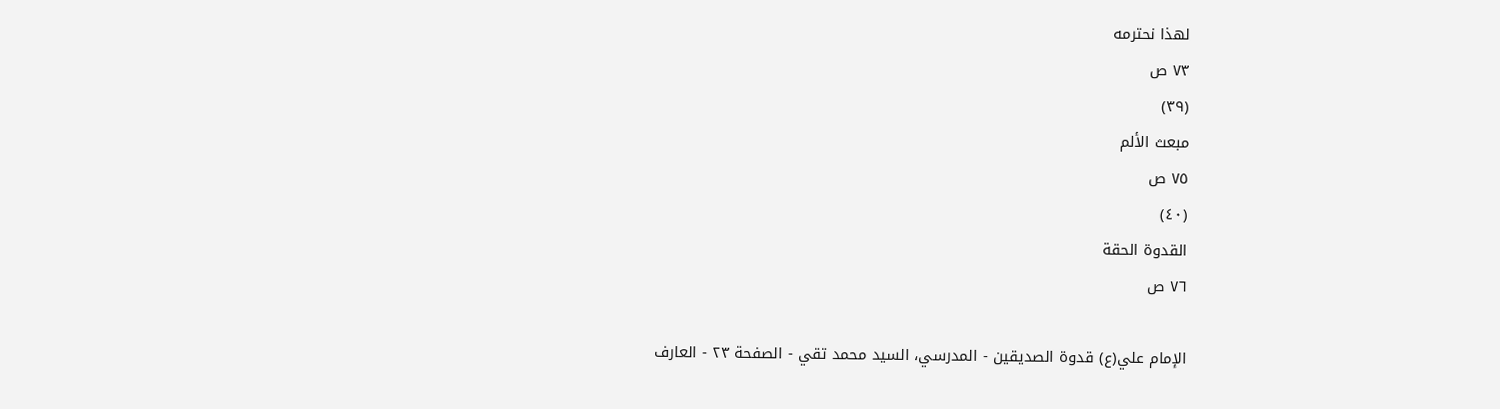لهذا نحترمه
٧٣ ص
(٣٩)
مبعث الألم
٧٥ ص
(٤٠)
القدوة الحقة
٧٦ ص

الإمام علي(ع) قدوة الصديقين - المدرسي، السيد محمد تقي - الصفحة ٢٣ - العارف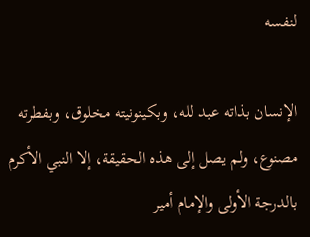لنفسه

الإنسان بذاته عبد لله، وبكينونيته مخلوق، وبفطرته مصنوع، ولم يصل إلى هذه الحقيقة، إلا النبي الأكرم بالدرجة الأولى والإمام أمير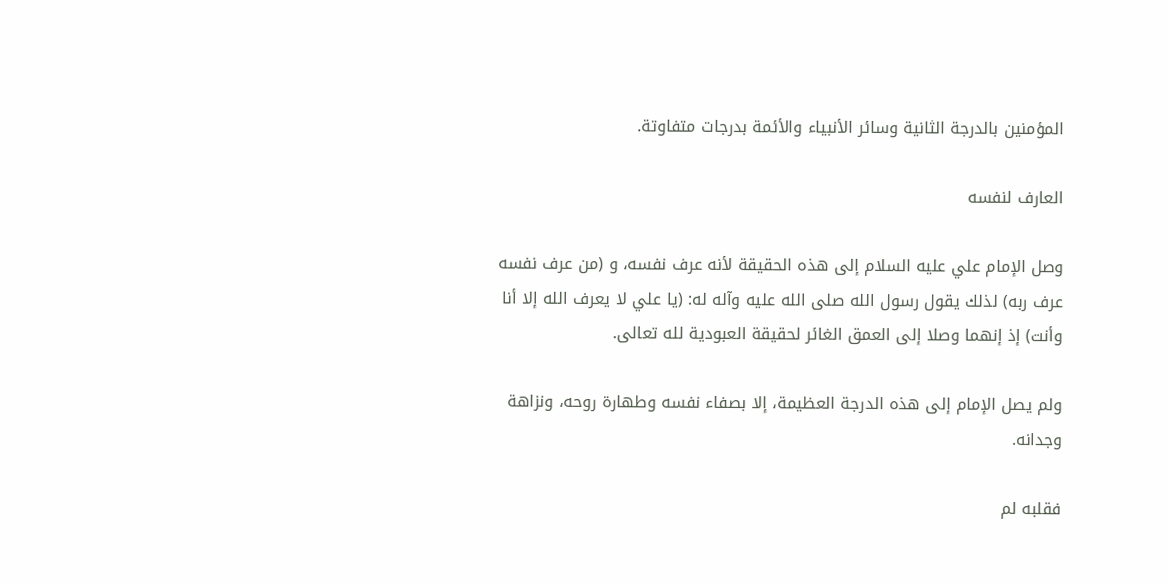المؤمنين بالدرجة الثانية وسائر الأنبياء والأئمة بدرجات متفاوتة.

العارف لنفسه

وصل الإمام علي عليه السلام إلى هذه الحقيقة لأنه عرف نفسه، و (من عرف نفسه عرف ربه) لذلك يقول رسول الله صلى الله عليه وآله له: (يا علي لا يعرف الله إلا أنا وأنت) إذ إنهما وصلا إلى العمق الغائر لحقيقة العبودية لله تعالى.

ولم يصل الإمام إلى هذه الدرجة العظيمة، إلا بصفاء نفسه وطهارة روحه، ونزاهة وجدانه.

فقلبه لم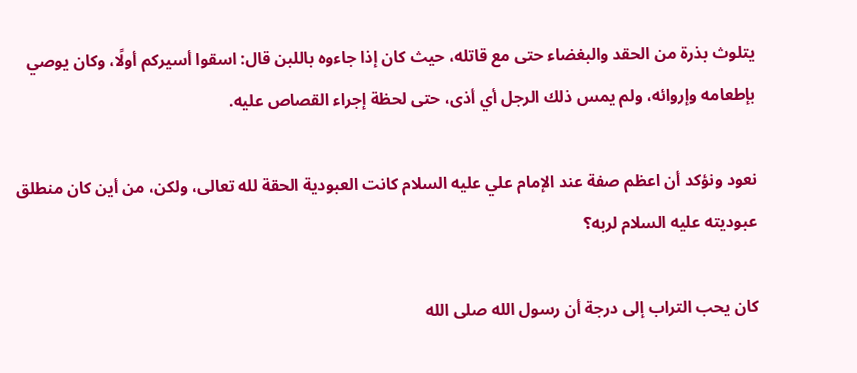يتلوث بذرة من الحقد والبغضاء حتى مع قاتله، حيث كان إذا جاءوه باللبن قال: اسقوا أسيركم أولًا، وكان يوصي بإطعامه وإروائه، ولم يمس ذلك الرجل أي أذى، حتى لحظة إجراء القصاص عليه.

نعود ونؤكد أن اعظم صفة عند الإمام علي عليه السلام كانت العبودية الحقة لله تعالى، ولكن، من أين كان منطلق عبوديته عليه السلام لربه؟

كان يحب التراب إلى درجة أن رسول الله صلى الله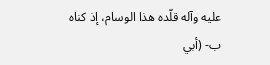عليه وآله قلّده هذا الوسام، إذ كناه ب- (أبي